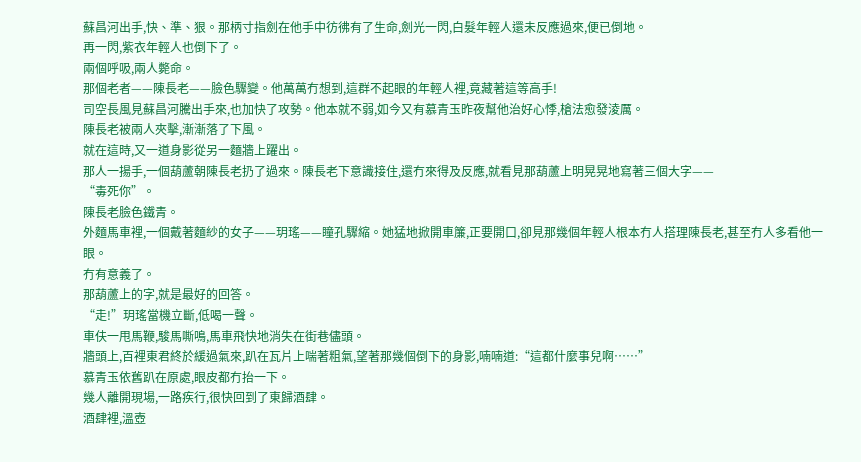蘇昌河出手,快、準、狠。那柄寸指劍在他手中彷彿有了生命,劍光一閃,白髮年輕人還未反應過來,便已倒地。
再一閃,紫衣年輕人也倒下了。
兩個呼吸,兩人斃命。
那個老者——陳長老——臉色驟變。他萬萬冇想到,這群不起眼的年輕人裡,竟藏著這等高手!
司空長風見蘇昌河騰出手來,也加快了攻勢。他本就不弱,如今又有慕青玉昨夜幫他治好心悸,槍法愈發淩厲。
陳長老被兩人夾擊,漸漸落了下風。
就在這時,又一道身影從另一麵牆上躍出。
那人一揚手,一個葫蘆朝陳長老扔了過來。陳長老下意識接住,還冇來得及反應,就看見那葫蘆上明晃晃地寫著三個大字——
“毒死你”。
陳長老臉色鐵青。
外麵馬車裡,一個戴著麵紗的女子——玥瑤——瞳孔驟縮。她猛地掀開車簾,正要開口,卻見那幾個年輕人根本冇人搭理陳長老,甚至冇人多看他一眼。
冇有意義了。
那葫蘆上的字,就是最好的回答。
“走!”玥瑤當機立斷,低喝一聲。
車伕一甩馬鞭,駿馬嘶鳴,馬車飛快地消失在街巷儘頭。
牆頭上,百裡東君終於緩過氣來,趴在瓦片上喘著粗氣,望著那幾個倒下的身影,喃喃道:“這都什麼事兒啊……”
慕青玉依舊趴在原處,眼皮都冇抬一下。
幾人離開現場,一路疾行,很快回到了東歸酒肆。
酒肆裡,溫壺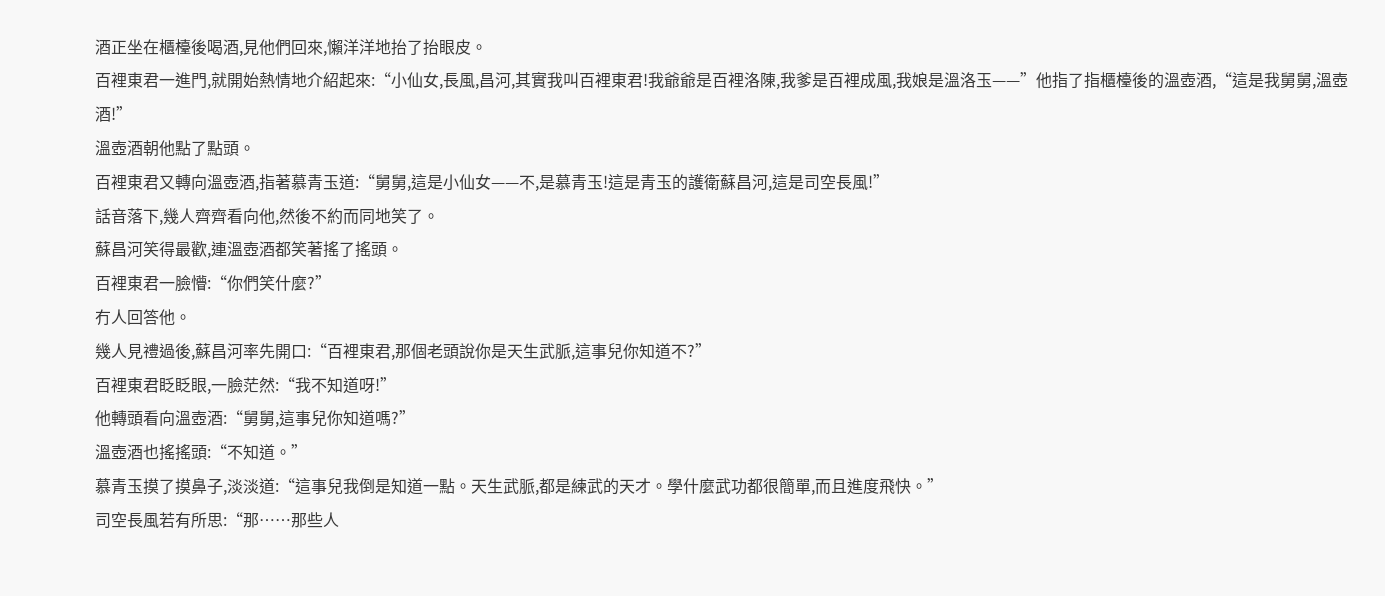酒正坐在櫃檯後喝酒,見他們回來,懶洋洋地抬了抬眼皮。
百裡東君一進門,就開始熱情地介紹起來:“小仙女,長風,昌河,其實我叫百裡東君!我爺爺是百裡洛陳,我爹是百裡成風,我娘是溫洛玉——”他指了指櫃檯後的溫壺酒,“這是我舅舅,溫壺酒!”
溫壺酒朝他點了點頭。
百裡東君又轉向溫壺酒,指著慕青玉道:“舅舅,這是小仙女——不,是慕青玉!這是青玉的護衛蘇昌河,這是司空長風!”
話音落下,幾人齊齊看向他,然後不約而同地笑了。
蘇昌河笑得最歡,連溫壺酒都笑著搖了搖頭。
百裡東君一臉懵:“你們笑什麼?”
冇人回答他。
幾人見禮過後,蘇昌河率先開口:“百裡東君,那個老頭說你是天生武脈,這事兒你知道不?”
百裡東君眨眨眼,一臉茫然:“我不知道呀!”
他轉頭看向溫壺酒:“舅舅,這事兒你知道嗎?”
溫壺酒也搖搖頭:“不知道。”
慕青玉摸了摸鼻子,淡淡道:“這事兒我倒是知道一點。天生武脈,都是練武的天才。學什麼武功都很簡單,而且進度飛快。”
司空長風若有所思:“那……那些人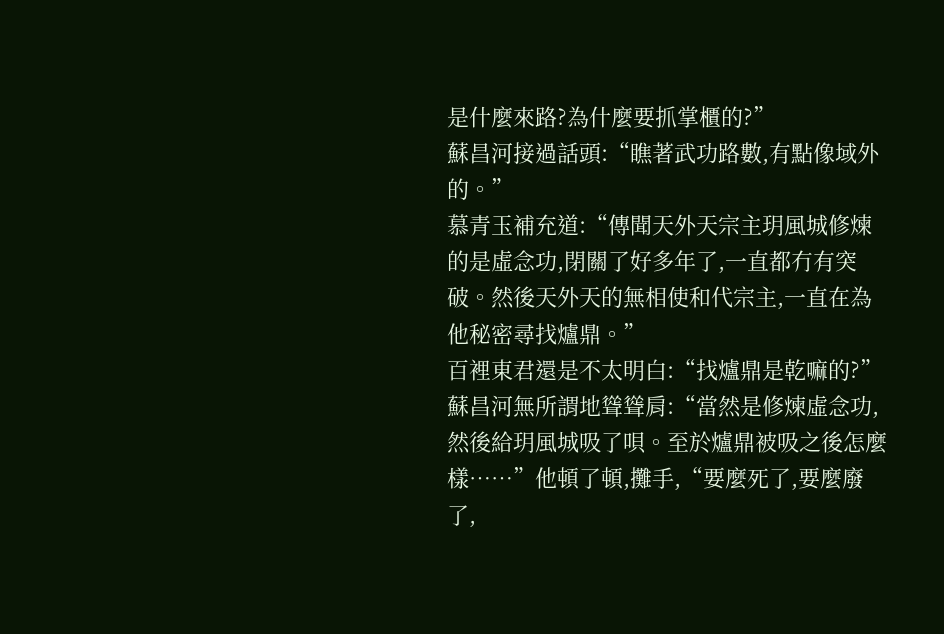是什麼來路?為什麼要抓掌櫃的?”
蘇昌河接過話頭:“瞧著武功路數,有點像域外的。”
慕青玉補充道:“傳聞天外天宗主玥風城修煉的是虛念功,閉關了好多年了,一直都冇有突破。然後天外天的無相使和代宗主,一直在為他秘密尋找爐鼎。”
百裡東君還是不太明白:“找爐鼎是乾嘛的?”
蘇昌河無所謂地聳聳肩:“當然是修煉虛念功,然後給玥風城吸了唄。至於爐鼎被吸之後怎麼樣……”他頓了頓,攤手,“要麼死了,要麼廢了,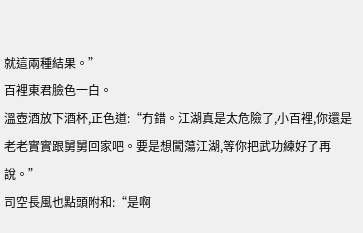就這兩種結果。”
百裡東君臉色一白。
溫壺酒放下酒杯,正色道:“冇錯。江湖真是太危險了,小百裡,你還是老老實實跟舅舅回家吧。要是想闖蕩江湖,等你把武功練好了再說。”
司空長風也點頭附和:“是啊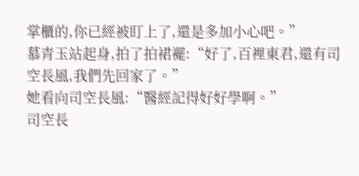掌櫃的,你已經被盯上了,還是多加小心吧。”
慕青玉站起身,拍了拍裙襬:“好了,百裡東君,還有司空長風,我們先回家了。”
她看向司空長風:“醫經記得好好學啊。”
司空長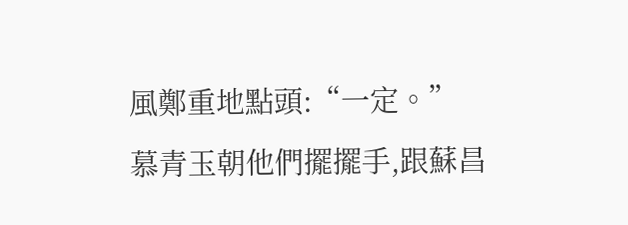風鄭重地點頭:“一定。”
慕青玉朝他們擺擺手,跟蘇昌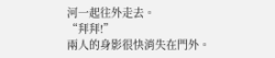河一起往外走去。
“拜拜!”
兩人的身影很快消失在門外。